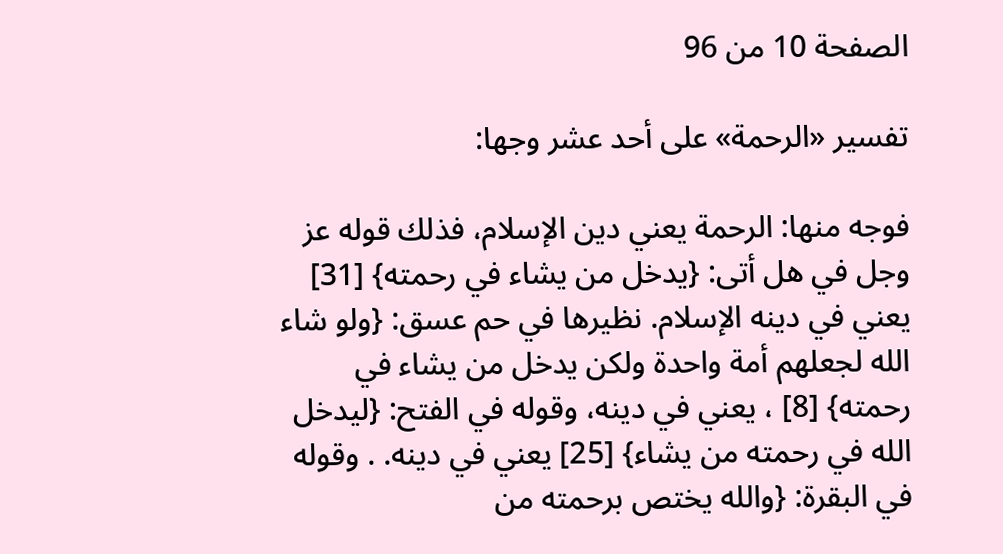الصفحة 10 من 96

تفسير «الرحمة» على أحد عشر وجها:

فوجه منها: الرحمة يعني دين الإسلام، فذلك قوله عز وجل في هل أتى: {يدخل من يشاء في رحمته} [31] يعني في دينه الإسلام. نظيرها في حم عسق: {ولو شاء الله لجعلهم أمة واحدة ولكن يدخل من يشاء في رحمته} [8] ، يعني في دينه، وقوله في الفتح: {ليدخل الله في رحمته من يشاء} [25] يعني في دينه. . وقوله في البقرة: {والله يختص برحمته من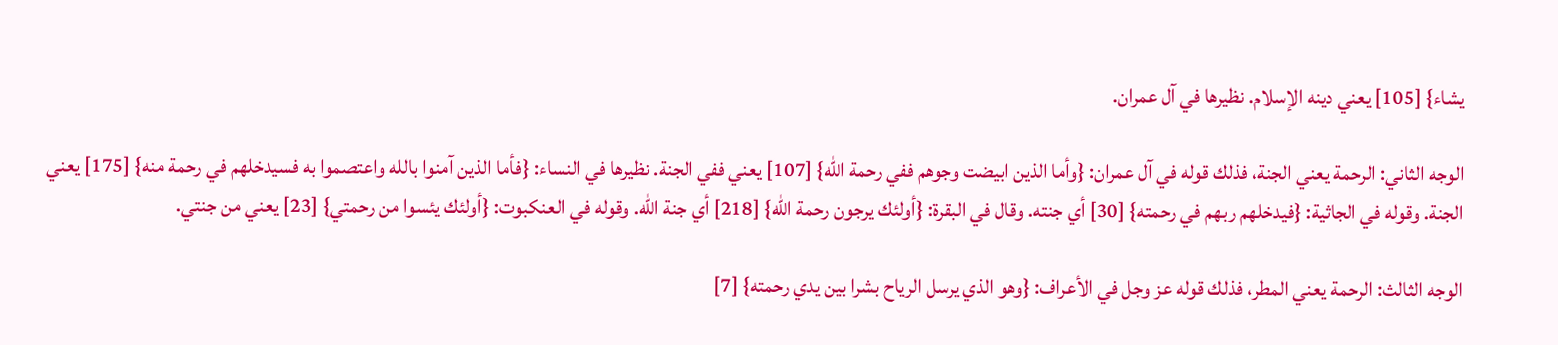يشاء} [105] يعني دينه الإسلام. نظيرها في آل عمران.

الوجه الثاني: الرحمة يعني الجنة، فذلك قوله في آل عمران: {وأما الذين ابيضت وجوهم ففي رحمة الله} [107] يعني ففي الجنة. نظيرها في النساء: {فأما الذين آمنوا بالله واعتصموا به فسيدخلهم في رحمة منه} [175] يعني الجنة. وقوله في الجاثية: {فيدخلهم ربهم في رحمته} [30] أي جنته. وقال في البقرة: {أولئك يرجون رحمة الله} [218] أي جنة الله. وقوله في العنكبوت: {أولئك يئسوا من رحمتي} [23] يعني من جنتي.

الوجه الثالث: الرحمة يعني المطر، فذلك قوله عز وجل في الأعراف: {وهو الذي يرسل الرياح بشرا بين يدي رحمته} [7]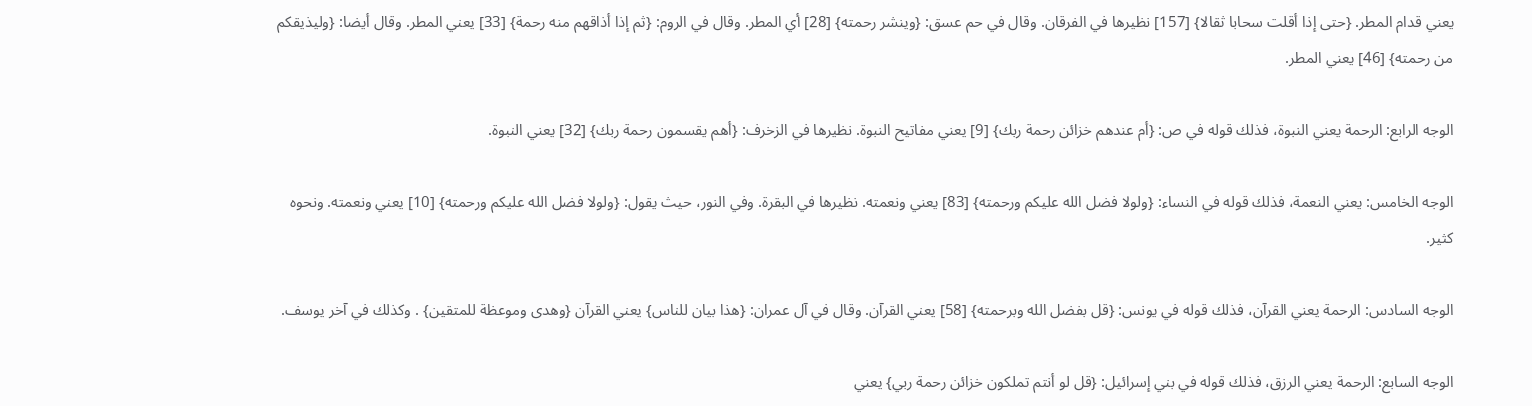يعني قدام المطر. {حتى إذا أقلت سحابا ثقالا} [157] نظيرها في الفرقان. وقال في حم عسق: {وينشر رحمته} [28] أي المطر. وقال في الروم: {ثم إذا أذاقهم منه رحمة} [33] يعني المطر. وقال أيضا: {وليذيقكم من رحمته} [46] يعني المطر.

الوجه الرابع: الرحمة يعني النبوة، فذلك قوله في ص: {أم عندهم خزائن رحمة ربك} [9] يعني مفاتيح النبوة. نظيرها في الزخرف: {أهم يقسمون رحمة ربك} [32] يعني النبوة.

الوجه الخامس: يعني النعمة، فذلك قوله في النساء: {ولولا فضل الله عليكم ورحمته} [83] يعني ونعمته. نظيرها في البقرة. وفي النور، حيث يقول: {ولولا فضل الله عليكم ورحمته} [10] يعني ونعمته. ونحوه كثير.

الوجه السادس: الرحمة يعني القرآن، فذلك قوله في يونس: {قل بفضل الله وبرحمته} [58] يعني القرآن. وقال في آل عمران: {هذا بيان للناس} يعني القرآن {وهدى وموعظة للمتقين} . وكذلك في آخر يوسف.

الوجه السابع: الرحمة يعني الرزق، فذلك قوله في بني إسرائيل: {قل لو أنتم تملكون خزائن رحمة ربي} يعني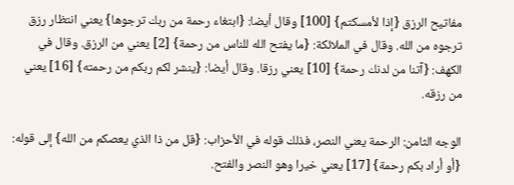مفاتيح الرزق {إذا لأمسكتم} [100] وقال أيضا: {ابتغاء رحمة من ربك ترجوها} يعني انتظار رزق ترجوه من الله. وقال في الملائكة: {ما يفتح الله للناس من رحمة} [2] يعني من الرزق. وقال في الكهف: {آتنا من لدنك رحمة} [10] يعني رزقا. وقال أيضا: {ينشر لكم ربكم من رحمته} [16] يعني من رزقه.

الوجه الثامن: الرحمة يعني النصر، فذلك قوله في الأحزاب: {قل من ذا الذي يعصكم من الله} إلى قوله: {أو أراد بكم رحمة} [17] يعني خيرا وهو النصر والفتح.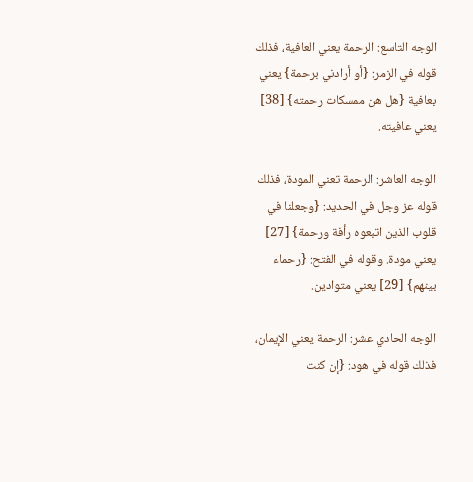الوجه التاسع: الرحمة يعني العافية، فذلك قوله في الزمر: {أو أرادني برحمة} يعني بعافية {هل هن ممسكات رحمته} [38] يعني عافيته.

الوجه العاشر: الرحمة تعني المودة، فذلك قوله عز وجل في الحديد: {وجعلنا في قلوب الذين اتبعوه رأفة ورحمة} [27] يعني مودة. وقوله في الفتح: {رحماء بينهم} [29] يعني متوادين.

الوجه الحادي عشر: الرحمة يعني الإيمان، فذلك قوله في هود: {إن كنت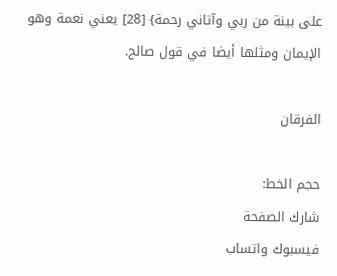على بينة من ربي وآتاني رحمة} [28] يعني نعمة وهو الإيمان ومثلها أيضا في قول صالح.

الفرقان

حجم الخط:
شارك الصفحة
فيسبوك واتساب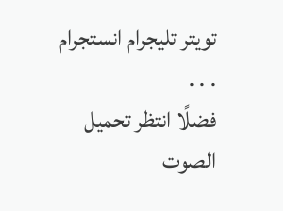تويتر تليجرام انستجرام
. . .
فضلًا انتظر تحميل الصوت